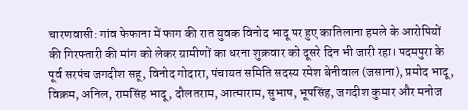चारणवासी: गांव फेफाना में फाग की रात युवक विनोद भादू पर हुए कातिलाना हमले के आरोपियों की गिरफ्तारी की मांग को लेकर ग्रामीणों का धरना शुक्रवार को दूसरे दिन भी जारी रहा। पदमपुरा के पूर्व सरपंच जगदीश सहू, विनोद गोदारा, पंचायत समिति सदस्य रमेश बेनीवाल (जसाना), प्रमोद भादू, विक्रम, अनिल, रामसिंह भादू, दौलतराम, आत्माराम, सुभाष, भूपसिंह, जगदीश कुमार और मनोज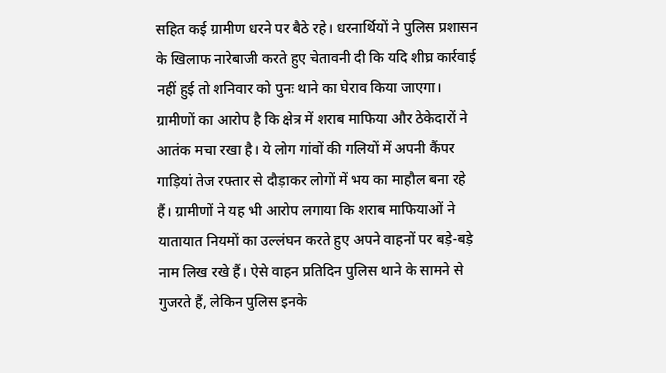सहित कई ग्रामीण धरने पर बैठे रहे। धरनार्थियों ने पुलिस प्रशासन के खिलाफ नारेबाजी करते हुए चेतावनी दी कि यदि शीघ्र कार्रवाई नहीं हुई तो शनिवार को पुनः थाने का घेराव किया जाएगा। ग्रामीणों का आरोप है कि क्षेत्र में शराब माफिया और ठेकेदारों ने आतंक मचा रखा है। ये लोग गांवों की गलियों में अपनी कैंपर गाड़ियां तेज रफ्तार से दौड़ाकर लोगों में भय का माहौल बना रहे हैं। ग्रामीणों ने यह भी आरोप लगाया कि शराब माफियाओं ने यातायात नियमों का उल्लंघन करते हुए अपने वाहनों पर बड़े-बड़े नाम लिख रखे हैं। ऐसे वाहन प्रतिदिन पुलिस थाने के सामने से गुजरते हैं, लेकिन पुलिस इनके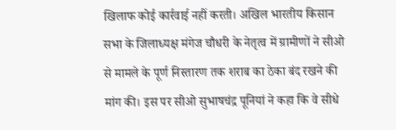खिलाफ कोई कार्रवाई नहीं करती। अखिल भारतीय किसान सभा के जिलाध्यक्ष मंगेज चौधरी के नेतृत्व में ग्रामीणों ने सीओ से मामले के पूर्ण निस्तारण तक शराब का ठेका बंद रखने की मांग की। इस पर सीओ सुभाषचंद्र पूनियां ने कहा कि वे सीधे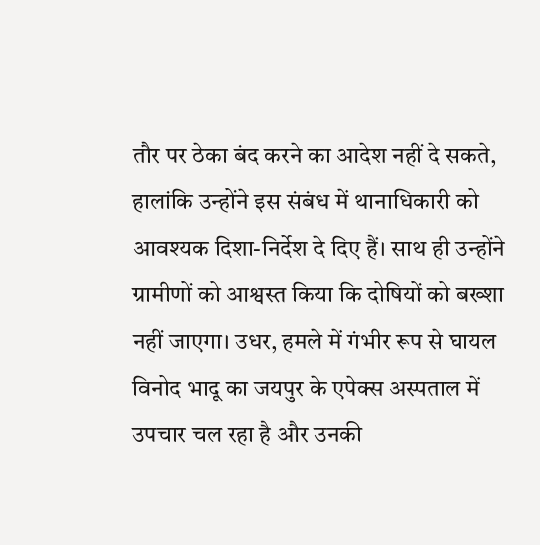तौर पर ठेका बंद करने का आदेश नहीं दे सकते, हालांकि उन्होंने इस संबंध में थानाधिकारी को आवश्यक दिशा-निर्देश दे दिए हैं। साथ ही उन्होंने ग्रामीणों को आश्वस्त किया कि दोषियों को बख्शा नहीं जाएगा। उधर, हमले में गंभीर रूप से घायल विनोद भादू का जयपुर के एपेक्स अस्पताल में उपचार चल रहा है और उनकी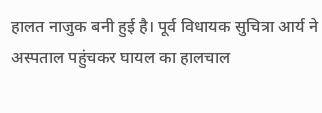हालत नाजुक बनी हुई है। पूर्व विधायक सुचित्रा आर्य ने अस्पताल पहुंचकर घायल का हालचाल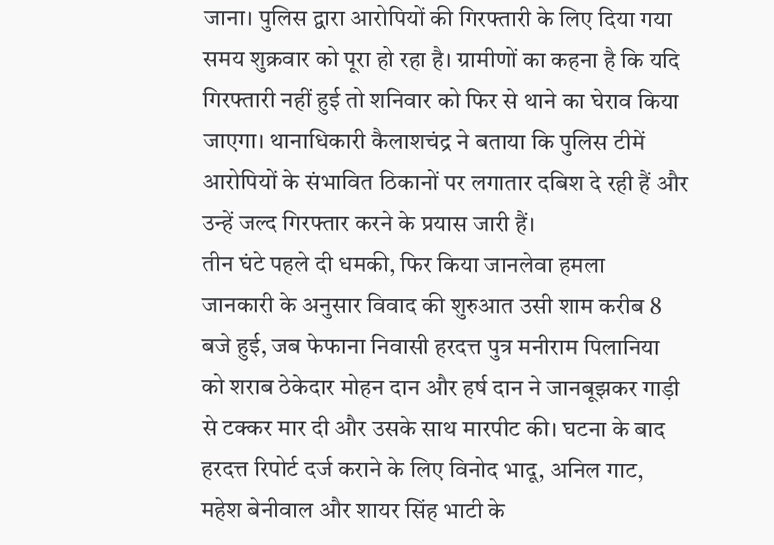जाना। पुलिस द्वारा आरोपियों की गिरफ्तारी के लिए दिया गया समय शुक्रवार को पूरा हो रहा है। ग्रामीणों का कहना है कि यदि गिरफ्तारी नहीं हुई तो शनिवार को फिर से थाने का घेराव किया जाएगा। थानाधिकारी कैलाशचंद्र ने बताया कि पुलिस टीमें आरोपियों के संभावित ठिकानों पर लगातार दबिश दे रही हैं और उन्हें जल्द गिरफ्तार करने के प्रयास जारी हैं।
तीन घंटे पहले दी धमकी, फिर किया जानलेवा हमला
जानकारी के अनुसार विवाद की शुरुआत उसी शाम करीब 8 बजे हुई, जब फेफाना निवासी हरदत्त पुत्र मनीराम पिलानिया को शराब ठेकेदार मोहन दान और हर्ष दान ने जानबूझकर गाड़ी से टक्कर मार दी और उसके साथ मारपीट की। घटना के बाद हरदत्त रिपोर्ट दर्ज कराने के लिए विनोद भादू, अनिल गाट, महेश बेनीवाल और शायर सिंह भाटी के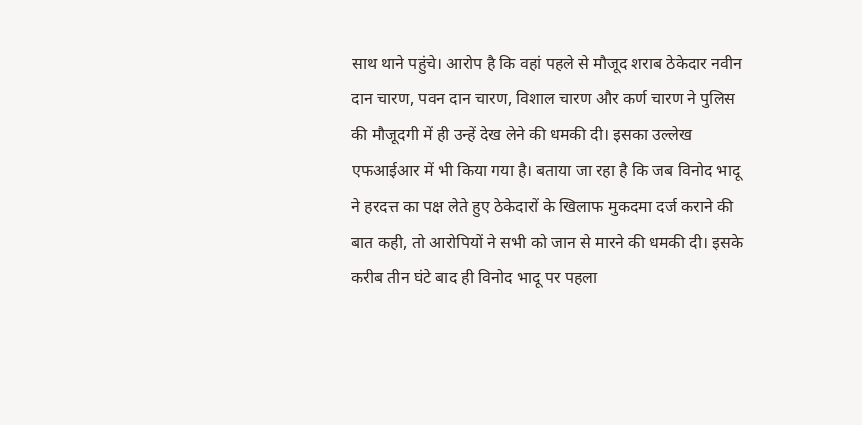साथ थाने पहुंचे। आरोप है कि वहां पहले से मौजूद शराब ठेकेदार नवीन दान चारण, पवन दान चारण, विशाल चारण और कर्ण चारण ने पुलिस की मौजूदगी में ही उन्हें देख लेने की धमकी दी। इसका उल्लेख एफआईआर में भी किया गया है। बताया जा रहा है कि जब विनोद भादू ने हरदत्त का पक्ष लेते हुए ठेकेदारों के खिलाफ मुकदमा दर्ज कराने की बात कही, तो आरोपियों ने सभी को जान से मारने की धमकी दी। इसके करीब तीन घंटे बाद ही विनोद भादू पर पहला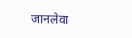जानलेवा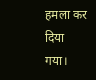हमला कर दिया गया।